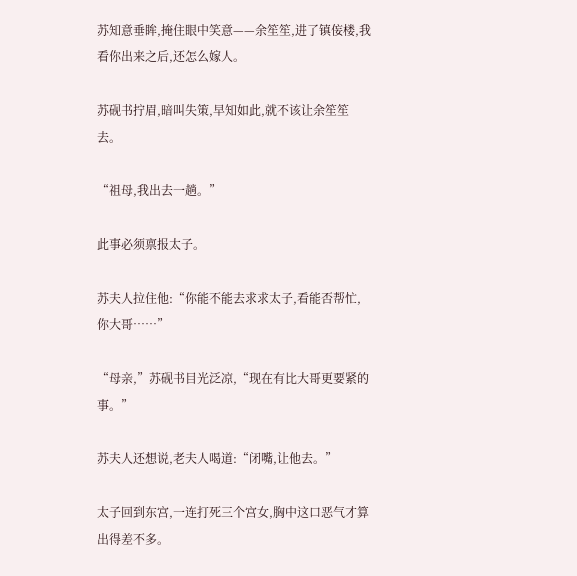苏知意垂眸,掩住眼中笑意——余笙笙,进了镇侫楼,我看你出来之后,还怎么嫁人。

苏砚书拧眉,暗叫失策,早知如此,就不该让余笙笙去。

“祖母,我出去一趟。”

此事必须禀报太子。

苏夫人拉住他:“你能不能去求求太子,看能否帮忙,你大哥……”

“母亲,”苏砚书目光泛凉,“现在有比大哥更要紧的事。”

苏夫人还想说,老夫人喝道:“闭嘴,让他去。”

太子回到东宫,一连打死三个宫女,胸中这口恶气才算出得差不多。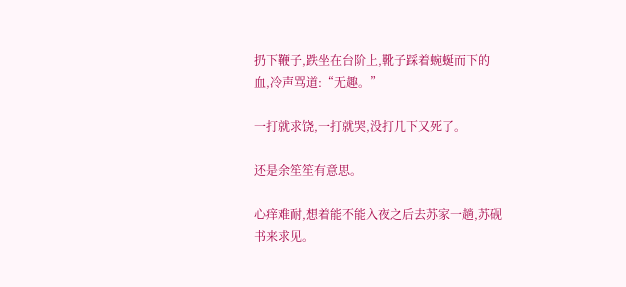扔下鞭子,跌坐在台阶上,靴子踩着蜿蜒而下的血,冷声骂道:“无趣。”

一打就求饶,一打就哭,没打几下又死了。

还是余笙笙有意思。

心痒难耐,想着能不能入夜之后去苏家一趟,苏砚书来求见。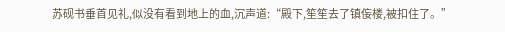苏砚书垂首见礼,似没有看到地上的血,沉声道:“殿下,笙笙去了镇侫楼,被扣住了。”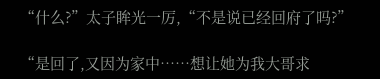“什么?”太子眸光一厉,“不是说已经回府了吗?”

“是回了,又因为家中……想让她为我大哥求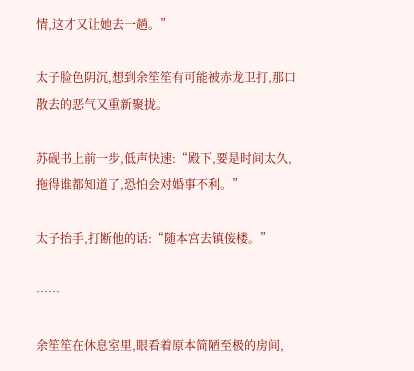情,这才又让她去一趟。”

太子脸色阴沉,想到余笙笙有可能被赤龙卫打,那口散去的恶气又重新聚拢。

苏砚书上前一步,低声快速:“殿下,要是时间太久,拖得谁都知道了,恐怕会对婚事不利。”

太子抬手,打断他的话:“随本宫去镇侫楼。”

……

余笙笙在休息室里,眼看着原本简陋至极的房间,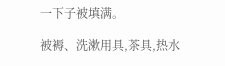一下子被填满。

被褥、洗漱用具,茶具,热水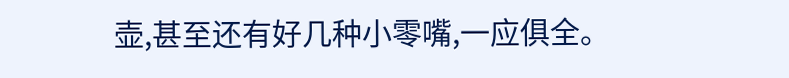壶,甚至还有好几种小零嘴,一应俱全。